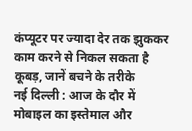कंप्यूटर पर ज्यादा देर तक झुककर काम करने से निकल सकता है कूबड़, जानें बचने के तरीके
नई दिल्ली : आज के दौर में मोबाइल का इस्तेमाल और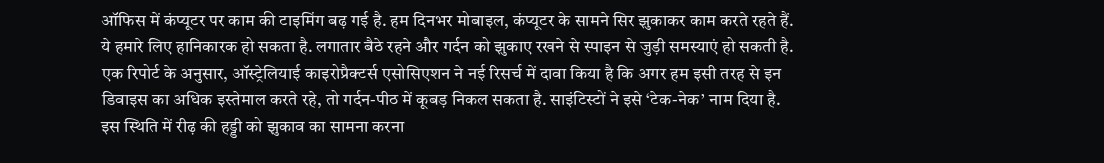ऑफिस में कंप्यूटर पर काम की टाइमिंग बढ़ गई है. हम दिनभर मोबाइल, कंप्यूटर के सामने सिर झुकाकर काम करते रहते हैं. ये हमारे लिए हानिकारक हो सकता है. लगातार बैठे रहने और गर्दन को झुकाए रखने से स्पाइन से जुड़ी समस्याएं हो सकती है. एक रिपोर्ट के अनुसार, ऑस्ट्रेलियाई काइरोप्रैक्टर्स एसोसिएशन ने नई रिसर्च में दावा किया है कि अगर हम इसी तरह से इन डिवाइस का अधिक इस्तेमाल करते रहे, तो गर्दन-पीठ में कूबड़ निकल सकता है. साइंटिस्टों ने इसे ‘टेक-नेक’ नाम दिया है. इस स्थिति में रीढ़ की हड्डी को झुकाव का सामना करना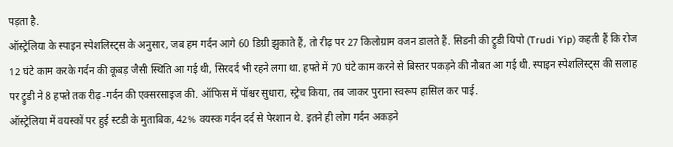पड़ता है.
ऑस्ट्रेलिया के स्पाइन स्पेशलिस्ट्स के अनुसार, जब हम गर्दन आगे 60 डिग्री झुकाते हैं, तो रीढ़ पर 27 किलोग्राम वजन डालते हैं. सिडनी की ट्रुडी यिपो (Trudi Yip) कहती हैं कि रोज 12 घंटे काम करके गर्दन की कूबड़ जैसी स्थिति आ गई थी, सिरदर्द भी रहने लगा था. हफ्ते में 70 घंटे काम करने से बिस्तर पकड़ने की नौबत आ गई थी. स्पाइन स्पेशलिस्ट्स की सलाह पर ट्रुडी ने 8 हफ्ते तक रीढ़-गर्दन की एक्सरसाइज की. ऑफिस में पॉश्चर सुधारा, स्ट्रेच किया, तब जाकर पुराना स्वरूप हासिल कर पाई.
ऑस्ट्रेलिया में वयस्कों पर हुई स्टडी के मुताबिक, 42% वयस्क गर्दन दर्द से पेरशान थे. इतने ही लोग गर्दन अकड़ने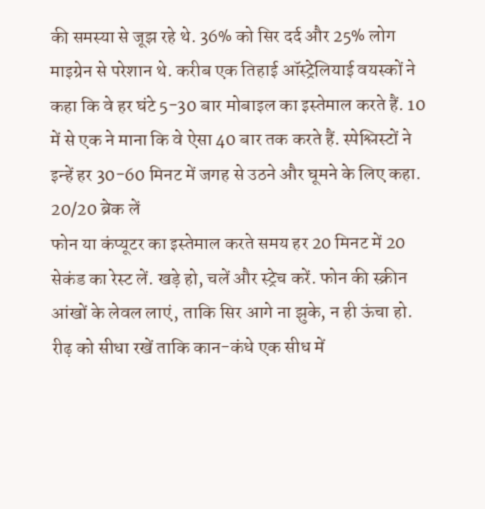की समस्या से जूझ रहे थे. 36% को सिर दर्द और 25% लोग माइग्रेन से परेशान थे. करीब एक तिहाई ऑस्ट्रेलियाई वयस्कों ने कहा कि वे हर घंटे 5-30 बार मोबाइल का इस्तेमाल करते हैं. 10 में से एक ने माना कि वे ऐसा 40 बार तक करते हैं. स्पेश्लिस्टों ने इन्हें हर 30-60 मिनट में जगह से उठने और घूमने के लिए कहा.
20/20 ब्रेक लें
फोन या कंप्यूटर का इस्तेमाल करते समय हर 20 मिनट में 20 सेकंड का रेस्ट लें. खड़े हो, चलें और स्ट्रेच करें. फोन की स्क्रीन आंखों के लेवल लाएं, ताकि सिर आगे ना झुके, न ही ऊंचा हो. रीढ़ को सीधा रखें ताकि कान-कंधे एक सीध में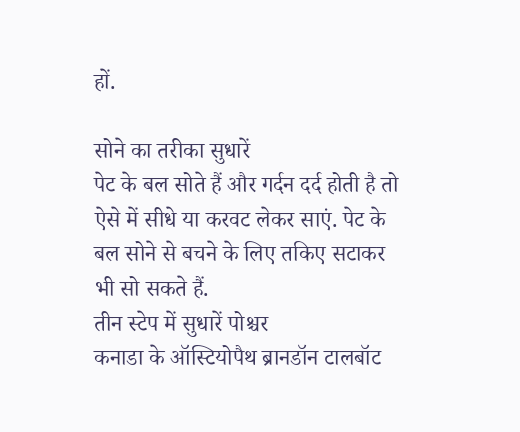हों.

सोने का तरीका सुधारें
पेट के बल सोते हैं और गर्दन दर्द होती है तो ऐसे में सीधे या करवट लेकर साएं. पेट के बल सोने से बचने के लिए तकिए सटाकर भी सो सकते हैं.
तीन स्टेप में सुधारें पोश्चर
कनाडा के ऑस्टियोपैथ ब्रानडॉन टालबॉट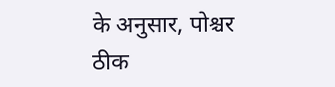के अनुसार, पोश्चर ठीक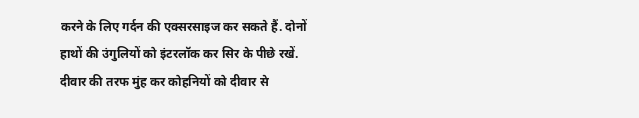करने के लिए गर्दन की एक्सरसाइज कर सकते हैं. दोनों हाथों की उंगुलियों को इंटरलॉक कर सिर के पीछे रखें. दीवार की तरफ मुंह कर कोहनियों को दीवार से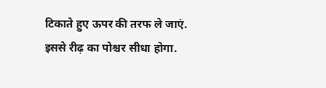टिकाते हुए ऊपर की तरफ ले जाएं. इससे रीढ़ का पोश्चर सीधा होगा.